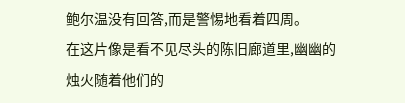鲍尔温没有回答,而是警惕地看着四周。
在这片像是看不见尽头的陈旧廊道里,幽幽的烛火随着他们的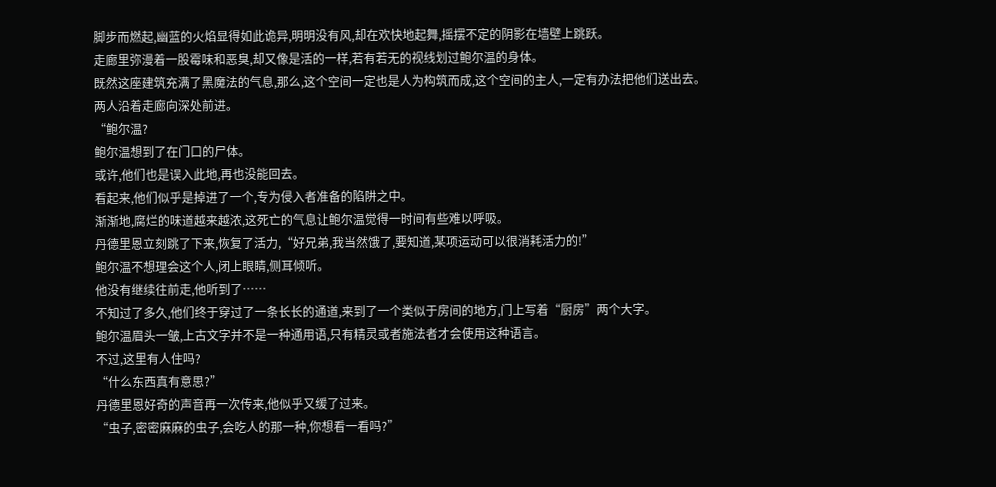脚步而燃起,幽蓝的火焰显得如此诡异,明明没有风,却在欢快地起舞,摇摆不定的阴影在墙壁上跳跃。
走廊里弥漫着一股霉味和恶臭,却又像是活的一样,若有若无的视线划过鲍尔温的身体。
既然这座建筑充满了黑魔法的气息,那么,这个空间一定也是人为构筑而成,这个空间的主人,一定有办法把他们送出去。
两人沿着走廊向深处前进。
“鲍尔温?
鲍尔温想到了在门口的尸体。
或许,他们也是误入此地,再也没能回去。
看起来,他们似乎是掉进了一个,专为侵入者准备的陷阱之中。
渐渐地,腐烂的味道越来越浓,这死亡的气息让鲍尔温觉得一时间有些难以呼吸。
丹德里恩立刻跳了下来,恢复了活力,“好兄弟,我当然饿了,要知道,某项运动可以很消耗活力的!”
鲍尔温不想理会这个人,闭上眼睛,侧耳倾听。
他没有继续往前走,他听到了……
不知过了多久,他们终于穿过了一条长长的通道,来到了一个类似于房间的地方,门上写着“厨房”两个大字。
鲍尔温眉头一皱,上古文字并不是一种通用语,只有精灵或者施法者才会使用这种语言。
不过,这里有人住吗?
“什么东西真有意思?”
丹德里恩好奇的声音再一次传来,他似乎又缓了过来。
“虫子,密密麻麻的虫子,会吃人的那一种,你想看一看吗?”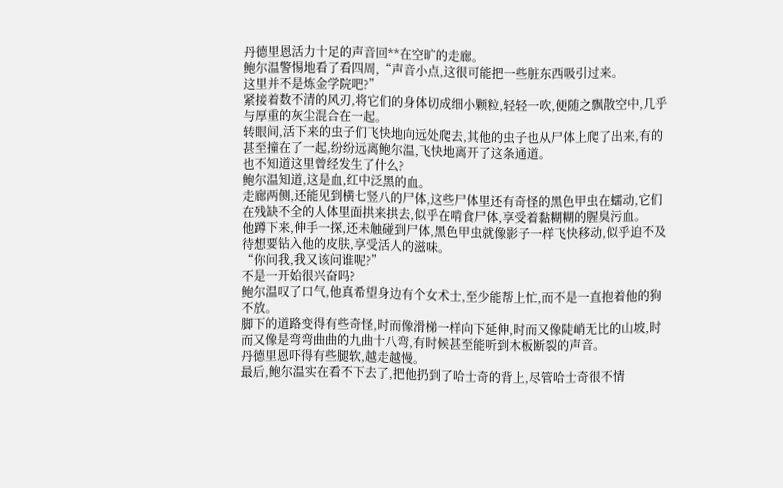丹德里恩活力十足的声音回**在空旷的走廊。
鲍尔温警惕地看了看四周,“声音小点,这很可能把一些脏东西吸引过来。
这里并不是炼金学院吧?”
紧接着数不清的风刃,将它们的身体切成细小颗粒,轻轻一吹,便随之飘散空中,几乎与厚重的灰尘混合在一起。
转眼间,活下来的虫子们飞快地向远处爬去,其他的虫子也从尸体上爬了出来,有的甚至撞在了一起,纷纷远离鲍尔温,飞快地离开了这条通道。
也不知道这里曾经发生了什么?
鲍尔温知道,这是血,红中泛黑的血。
走廊两侧,还能见到横七竖八的尸体,这些尸体里还有奇怪的黑色甲虫在蠕动,它们在残缺不全的人体里面拱来拱去,似乎在啃食尸体,享受着黏糊糊的腥臭污血。
他蹲下来,伸手一探,还未触碰到尸体,黑色甲虫就像影子一样飞快移动,似乎迫不及待想要钻入他的皮肤,享受活人的滋味。
“你问我,我又该问谁呢?”
不是一开始很兴奋吗?
鲍尔温叹了口气,他真希望身边有个女术士,至少能帮上忙,而不是一直抱着他的狗不放。
脚下的道路变得有些奇怪,时而像滑梯一样向下延伸,时而又像陡峭无比的山坡,时而又像是弯弯曲曲的九曲十八弯,有时候甚至能听到木板断裂的声音。
丹德里恩吓得有些腿软,越走越慢。
最后,鲍尔温实在看不下去了,把他扔到了哈士奇的背上,尽管哈士奇很不情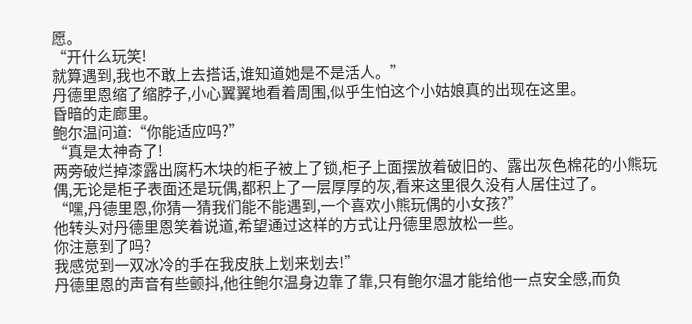愿。
“开什么玩笑!
就算遇到,我也不敢上去搭话,谁知道她是不是活人。”
丹德里恩缩了缩脖子,小心翼翼地看着周围,似乎生怕这个小姑娘真的出现在这里。
昏暗的走廊里。
鲍尔温问道:“你能适应吗?”
“真是太神奇了!
两旁破烂掉漆露出腐朽木块的柜子被上了锁,柜子上面摆放着破旧的、露出灰色棉花的小熊玩偶,无论是柜子表面还是玩偶,都积上了一层厚厚的灰,看来这里很久没有人居住过了。
“嘿,丹德里恩,你猜一猜我们能不能遇到,一个喜欢小熊玩偶的小女孩?”
他转头对丹德里恩笑着说道,希望通过这样的方式让丹德里恩放松一些。
你注意到了吗?
我感觉到一双冰冷的手在我皮肤上划来划去!”
丹德里恩的声音有些颤抖,他往鲍尔温身边靠了靠,只有鲍尔温才能给他一点安全感,而负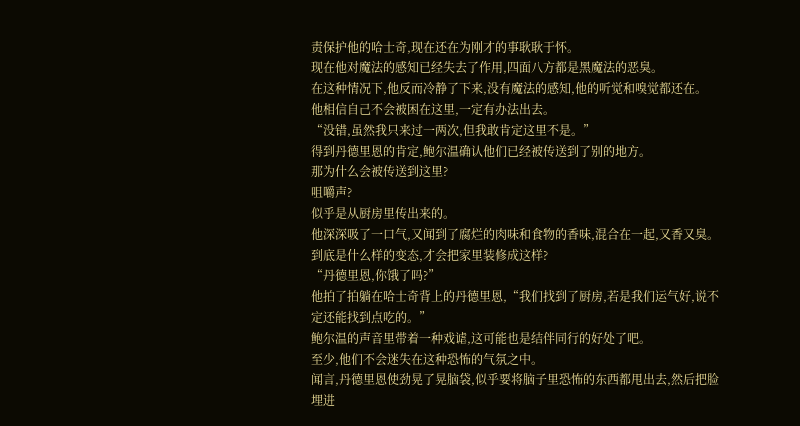责保护他的哈士奇,现在还在为刚才的事耿耿于怀。
现在他对魔法的感知已经失去了作用,四面八方都是黑魔法的恶臭。
在这种情况下,他反而冷静了下来,没有魔法的感知,他的听觉和嗅觉都还在。
他相信自己不会被困在这里,一定有办法出去。
“没错,虽然我只来过一两次,但我敢肯定这里不是。”
得到丹德里恩的肯定,鲍尔温确认他们已经被传送到了别的地方。
那为什么会被传送到这里?
咀嚼声?
似乎是从厨房里传出来的。
他深深吸了一口气,又闻到了腐烂的肉味和食物的香味,混合在一起,又香又臭。
到底是什么样的变态,才会把家里装修成这样?
“丹德里恩,你饿了吗?”
他拍了拍躺在哈士奇背上的丹德里恩,“我们找到了厨房,若是我们运气好,说不定还能找到点吃的。”
鲍尔温的声音里带着一种戏谑,这可能也是结伴同行的好处了吧。
至少,他们不会迷失在这种恐怖的气氛之中。
闻言,丹德里恩使劲晃了晃脑袋,似乎要将脑子里恐怖的东西都甩出去,然后把脸埋进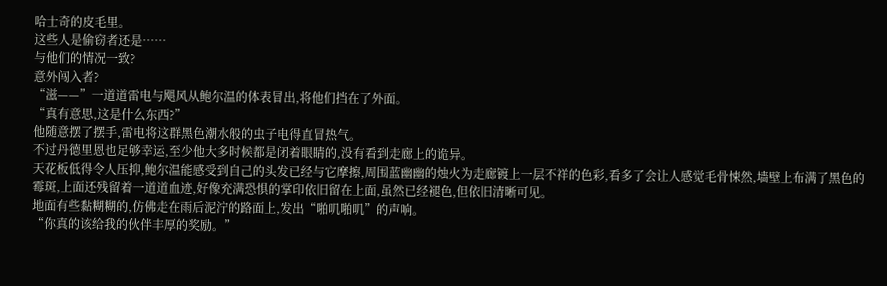哈士奇的皮毛里。
这些人是偷窃者还是……
与他们的情况一致?
意外闯入者?
“滋——”一道道雷电与飓风从鲍尔温的体表冒出,将他们挡在了外面。
“真有意思,这是什么东西?”
他随意摆了摆手,雷电将这群黑色潮水般的虫子电得直冒热气。
不过丹德里恩也足够幸运,至少他大多时候都是闭着眼睛的,没有看到走廊上的诡异。
天花板低得令人压抑,鲍尔温能感受到自己的头发已经与它摩擦,周围蓝幽幽的烛火为走廊镀上一层不祥的色彩,看多了会让人感觉毛骨悚然,墙壁上布满了黑色的霉斑,上面还残留着一道道血迹,好像充满恐惧的掌印依旧留在上面,虽然已经褪色,但依旧清晰可见。
地面有些黏糊糊的,仿佛走在雨后泥泞的路面上,发出“啪叽啪叽”的声响。
“你真的该给我的伙伴丰厚的奖励。”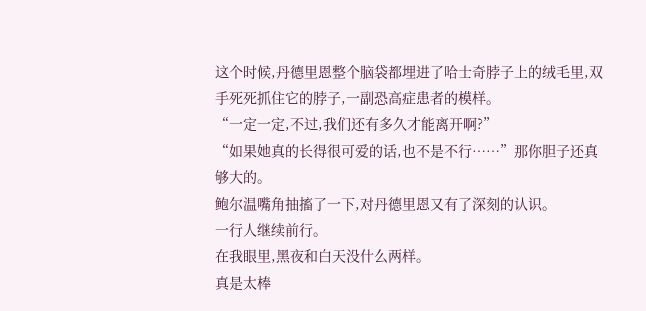这个时候,丹德里恩整个脑袋都埋进了哈士奇脖子上的绒毛里,双手死死抓住它的脖子,一副恐高症患者的模样。
“一定一定,不过,我们还有多久才能离开啊?”
“如果她真的长得很可爱的话,也不是不行……”那你胆子还真够大的。
鲍尔温嘴角抽搐了一下,对丹德里恩又有了深刻的认识。
一行人继续前行。
在我眼里,黑夜和白天没什么两样。
真是太棒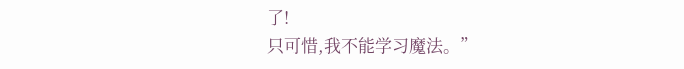了!
只可惜,我不能学习魔法。”